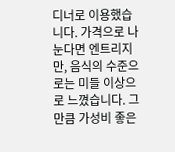디너로 이용했습니다. 가격으로 나눈다면 엔트리지만, 음식의 수준으로는 미들 이상으로 느꼈습니다. 그만큼 가성비 좋은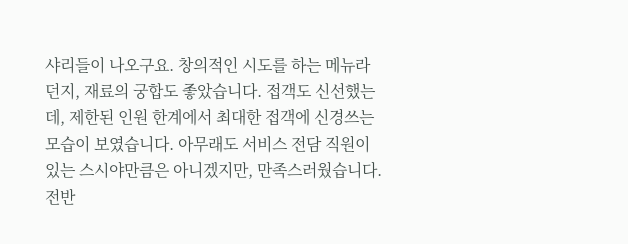샤리들이 나오구요. 창의적인 시도를 하는 메뉴라던지, 재료의 궁합도 좋았습니다. 접객도 신선했는데, 제한된 인원 한계에서 최대한 접객에 신경쓰는 모습이 보였습니다. 아무래도 서비스 전담 직원이 있는 스시야만큼은 아니겠지만, 만족스러웠습니다. 전반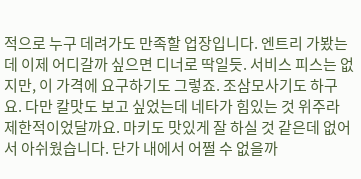적으로 누구 데려가도 만족할 업장입니다. 엔트리 가봤는데 이제 어디갈까 싶으면 디너로 딱일듯. 서비스 피스는 없지만, 이 가격에 요구하기도 그렇죠. 조삼모사기도 하구요. 다만 칼맛도 보고 싶었는데 네타가 힘있는 것 위주라 제한적이었달까요. 마키도 맛있게 잘 하실 것 같은데 없어서 아쉬웠습니다. 단가 내에서 어쩔 수 없을까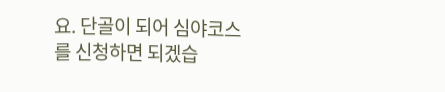요. 단골이 되어 심야코스를 신청하면 되겠습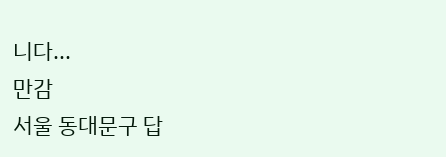니다...
만감
서울 동대문구 답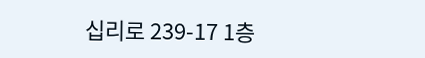십리로 239-17 1층